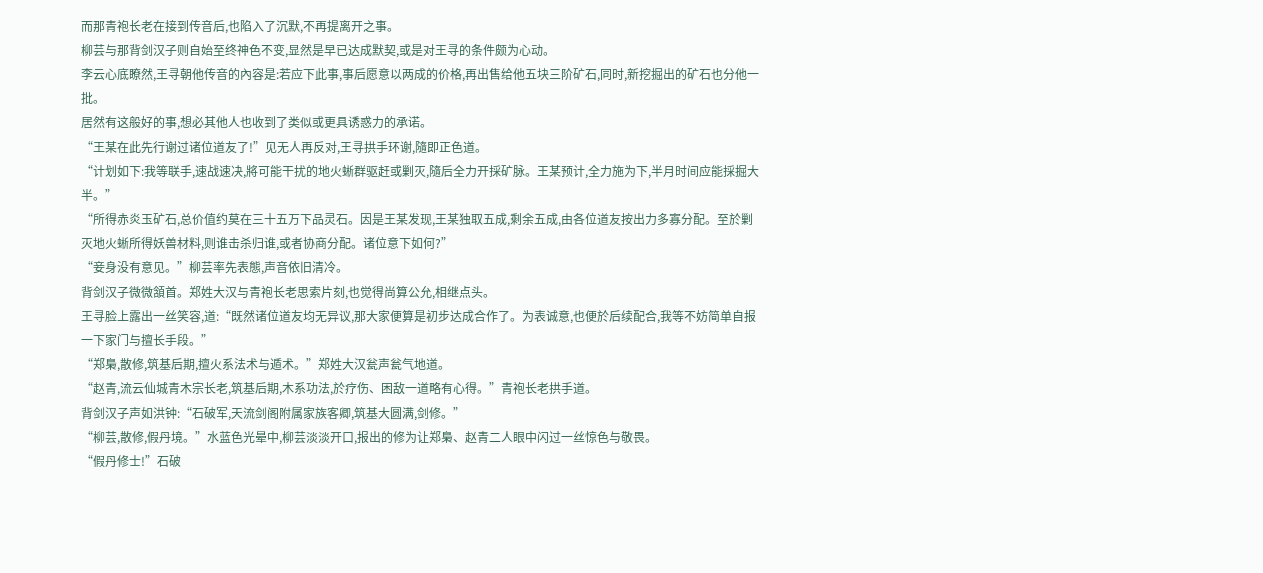而那青袍长老在接到传音后,也陷入了沉默,不再提离开之事。
柳芸与那背剑汉子则自始至终神色不变,显然是早已达成默契,或是对王寻的条件颇为心动。
李云心底瞭然,王寻朝他传音的內容是:若应下此事,事后愿意以两成的价格,再出售给他五块三阶矿石,同时,新挖掘出的矿石也分他一批。
居然有这般好的事,想必其他人也收到了类似或更具诱惑力的承诺。
“王某在此先行谢过诸位道友了!”见无人再反对,王寻拱手环谢,隨即正色道。
“计划如下:我等联手,速战速决,將可能干扰的地火蜥群驱赶或剿灭,隨后全力开採矿脉。王某预计,全力施为下,半月时间应能採掘大半。”
“所得赤炎玉矿石,总价值约莫在三十五万下品灵石。因是王某发现,王某独取五成,剩余五成,由各位道友按出力多寡分配。至於剿灭地火蜥所得妖兽材料,则谁击杀归谁,或者协商分配。诸位意下如何?”
“妾身没有意见。”柳芸率先表態,声音依旧清冷。
背剑汉子微微頷首。郑姓大汉与青袍长老思索片刻,也觉得尚算公允,相继点头。
王寻脸上露出一丝笑容,道:“既然诸位道友均无异议,那大家便算是初步达成合作了。为表诚意,也便於后续配合,我等不妨简单自报一下家门与擅长手段。”
“郑梟,散修,筑基后期,擅火系法术与遁术。”郑姓大汉瓮声瓮气地道。
“赵青,流云仙城青木宗长老,筑基后期,木系功法,於疗伤、困敌一道略有心得。”青袍长老拱手道。
背剑汉子声如洪钟:“石破军,天流剑阁附属家族客卿,筑基大圆满,剑修。”
“柳芸,散修,假丹境。”水蓝色光晕中,柳芸淡淡开口,报出的修为让郑梟、赵青二人眼中闪过一丝惊色与敬畏。
“假丹修士!”石破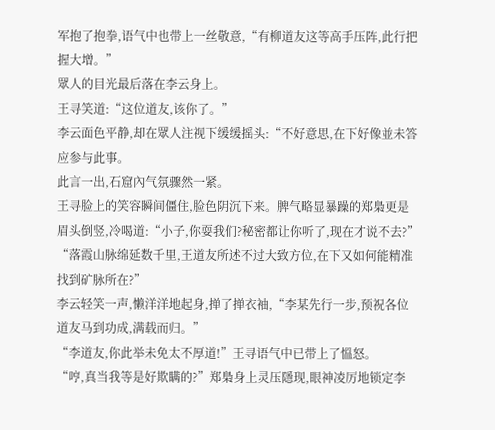军抱了抱拳,语气中也带上一丝敬意,“有柳道友这等高手压阵,此行把握大增。”
眾人的目光最后落在李云身上。
王寻笑道:“这位道友,该你了。”
李云面色平静,却在眾人注视下缓缓摇头:“不好意思,在下好像並未答应参与此事。
此言一出,石窟內气氛骤然一紧。
王寻脸上的笑容瞬间僵住,脸色阴沉下来。脾气略显暴躁的郑梟更是眉头倒竖,冷喝道:“小子,你耍我们?秘密都让你听了,现在才说不去?”
“落霞山脉绵延数千里,王道友所述不过大致方位,在下又如何能精准找到矿脉所在?”
李云轻笑一声,懒洋洋地起身,掸了掸衣袖,“李某先行一步,预祝各位道友马到功成,满载而归。”
“李道友,你此举未免太不厚道!”王寻语气中已带上了慍怒。
“哼,真当我等是好欺瞒的?”郑梟身上灵压隱现,眼神凌厉地锁定李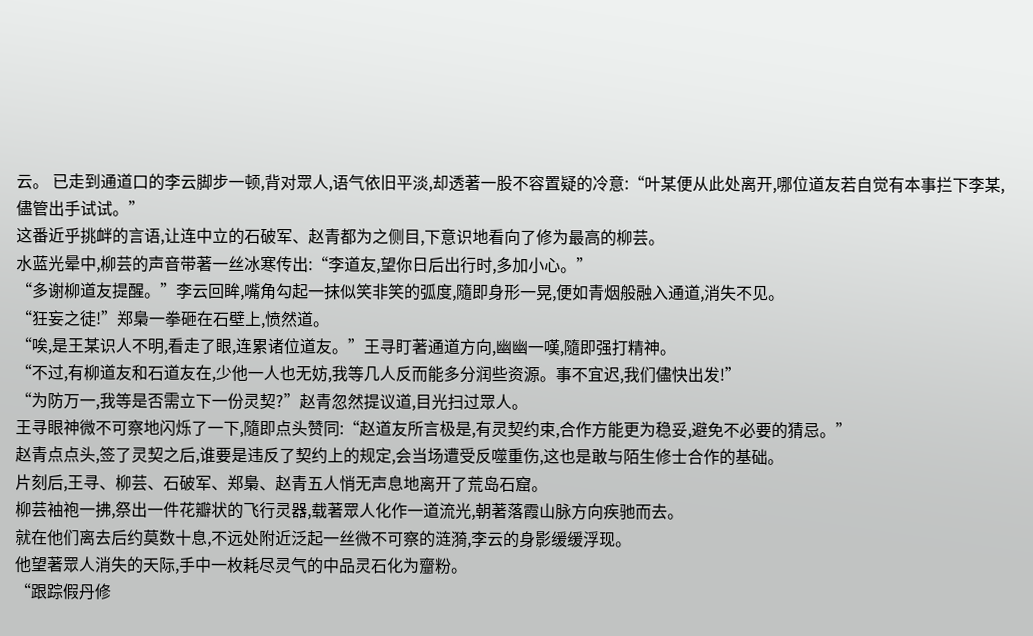云。 已走到通道口的李云脚步一顿,背对眾人,语气依旧平淡,却透著一股不容置疑的冷意:“叶某便从此处离开,哪位道友若自觉有本事拦下李某,儘管出手试试。”
这番近乎挑衅的言语,让连中立的石破军、赵青都为之侧目,下意识地看向了修为最高的柳芸。
水蓝光晕中,柳芸的声音带著一丝冰寒传出:“李道友,望你日后出行时,多加小心。”
“多谢柳道友提醒。”李云回眸,嘴角勾起一抹似笑非笑的弧度,隨即身形一晃,便如青烟般融入通道,消失不见。
“狂妄之徒!”郑梟一拳砸在石壁上,愤然道。
“唉,是王某识人不明,看走了眼,连累诸位道友。”王寻盯著通道方向,幽幽一嘆,隨即强打精神。
“不过,有柳道友和石道友在,少他一人也无妨,我等几人反而能多分润些资源。事不宜迟,我们儘快出发!”
“为防万一,我等是否需立下一份灵契?”赵青忽然提议道,目光扫过眾人。
王寻眼神微不可察地闪烁了一下,隨即点头赞同:“赵道友所言极是,有灵契约束,合作方能更为稳妥,避免不必要的猜忌。”
赵青点点头,签了灵契之后,谁要是违反了契约上的规定,会当场遭受反噬重伤,这也是敢与陌生修士合作的基础。
片刻后,王寻、柳芸、石破军、郑梟、赵青五人悄无声息地离开了荒岛石窟。
柳芸袖袍一拂,祭出一件花瓣状的飞行灵器,载著眾人化作一道流光,朝著落霞山脉方向疾驰而去。
就在他们离去后约莫数十息,不远处附近泛起一丝微不可察的涟漪,李云的身影缓缓浮现。
他望著眾人消失的天际,手中一枚耗尽灵气的中品灵石化为齏粉。
“跟踪假丹修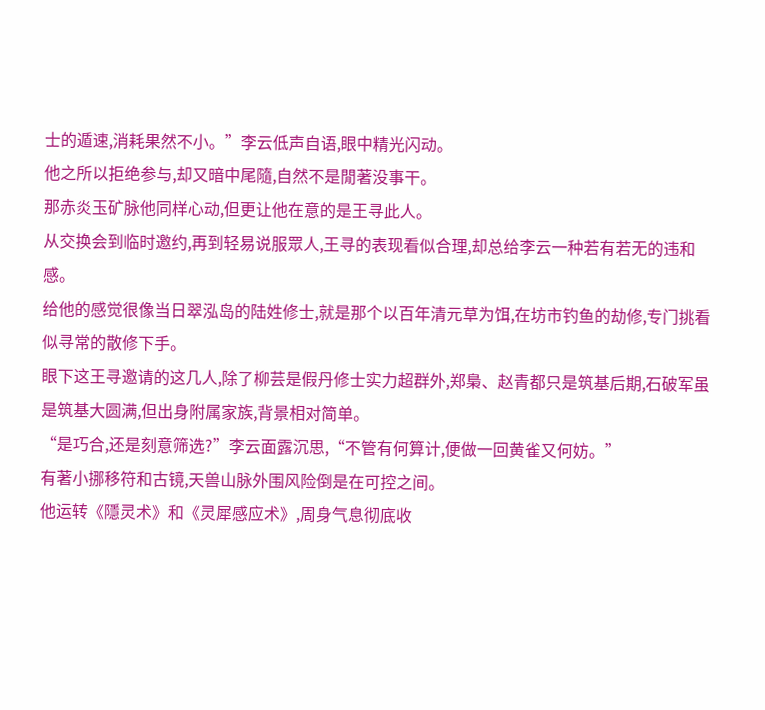士的遁速,消耗果然不小。”李云低声自语,眼中精光闪动。
他之所以拒绝参与,却又暗中尾隨,自然不是閒著没事干。
那赤炎玉矿脉他同样心动,但更让他在意的是王寻此人。
从交换会到临时邀约,再到轻易说服眾人,王寻的表现看似合理,却总给李云一种若有若无的违和感。
给他的感觉很像当日翠泓岛的陆姓修士,就是那个以百年清元草为饵,在坊市钓鱼的劫修,专门挑看似寻常的散修下手。
眼下这王寻邀请的这几人,除了柳芸是假丹修士实力超群外,郑梟、赵青都只是筑基后期,石破军虽是筑基大圆满,但出身附属家族,背景相对简单。
“是巧合,还是刻意筛选?”李云面露沉思,“不管有何算计,便做一回黄雀又何妨。”
有著小挪移符和古镜,天兽山脉外围风险倒是在可控之间。
他运转《隱灵术》和《灵犀感应术》,周身气息彻底收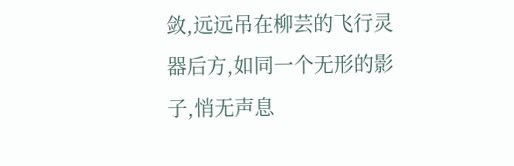敛,远远吊在柳芸的飞行灵器后方,如同一个无形的影子,悄无声息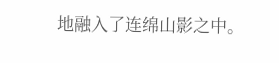地融入了连绵山影之中。